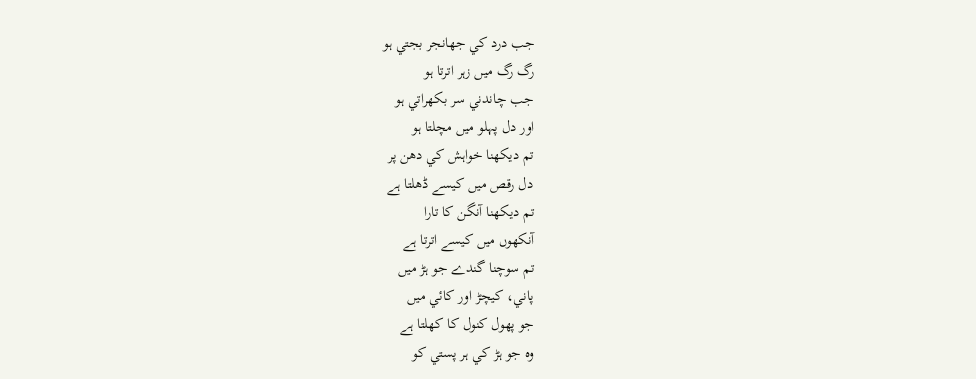جب درد کي جھانجر بجتي ہو
رگ رگ ميں زہر اترتا ہو
جب چاندني سر بکھراتي ہو
اور دل پہلو ميں مچلتا ہو
تم ديکھنا خواہش کي دھن پر
دل رقص ميں کيسے ڈھلتا ہے
تم ديکھنا آنگن کا تارا
آنکھوں ميں کيسے اترتا ہے
تم سوچنا گندے جو ہڑ ميں
پاني، کيچڑ اور کائي ميں
جو پھول کنول کا کھلتا ہے
وہ جو ہڑ کي ہر پستي کو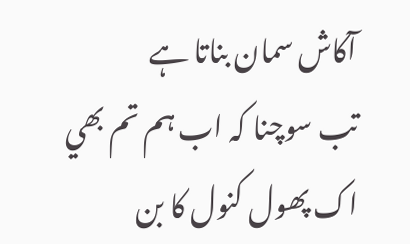آکاش سمان بناتا ہے
تب سوچنا کہ اب ہم تم بھي
اک پھول کنول کا بن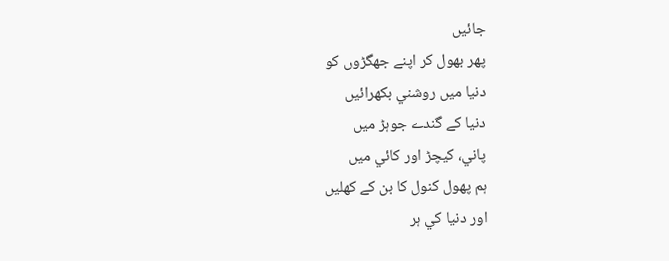جائيں
پھر بھول کر اپنے جھگڑوں کو
دنيا ميں روشني بکھرائيں
دنيا کے گندے جوہڑ ميں
پاني، کيچڑ اور کائي ميں
ہم پھول کنول کا بن کے کھليں
اور دنيا کي ہر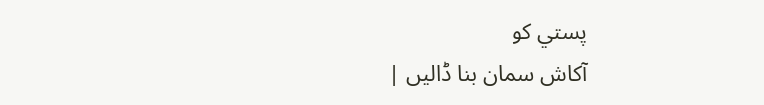پستي کو
آکاش سمان بنا ڈاليں |